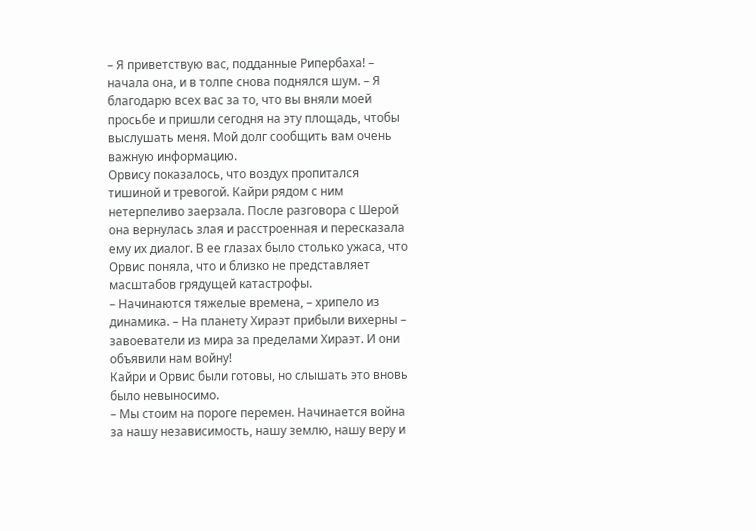– Я приветствую вас, подданные Рипербаха! – начала она, и в толпе снова поднялся шум. – Я благодарю всех вас за то, что вы вняли моей просьбе и пришли сегодня на эту площадь, чтобы выслушать меня. Мой долг сообщить вам очень важную информацию.
Орвису показалось, что воздух пропитался тишиной и тревогой. Кайри рядом с ним нетерпеливо заерзала. После разговора с Шерой она вернулась злая и расстроенная и пересказала ему их диалог. В ее глазах было столько ужаса, что Орвис поняла, что и близко не представляет масштабов грядущей катастрофы.
– Начинаются тяжелые времена, – хрипело из динамика. – На планету Хираэт прибыли вихерны – завоеватели из мира за пределами Хираэт. И они объявили нам войну!
Кайри и Орвис были готовы, но слышать это вновь было невыносимо.
– Мы стоим на пороге перемен. Начинается война за нашу независимость, нашу землю, нашу веру и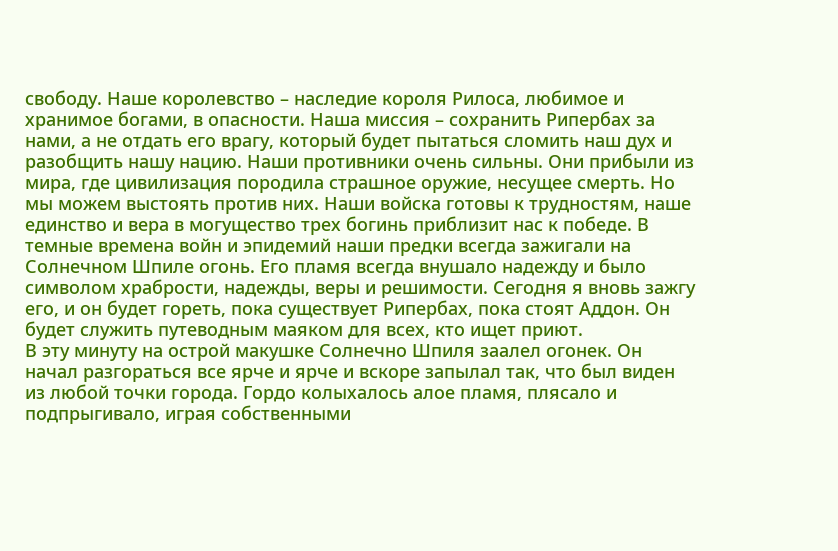свободу. Наше королевство – наследие короля Рилоса, любимое и хранимое богами, в опасности. Наша миссия – сохранить Рипербах за нами, а не отдать его врагу, который будет пытаться сломить наш дух и разобщить нашу нацию. Наши противники очень сильны. Они прибыли из мира, где цивилизация породила страшное оружие, несущее смерть. Но мы можем выстоять против них. Наши войска готовы к трудностям, наше единство и вера в могущество трех богинь приблизит нас к победе. В темные времена войн и эпидемий наши предки всегда зажигали на Солнечном Шпиле огонь. Его пламя всегда внушало надежду и было символом храбрости, надежды, веры и решимости. Сегодня я вновь зажгу его, и он будет гореть, пока существует Рипербах, пока стоят Аддон. Он будет служить путеводным маяком для всех, кто ищет приют.
В эту минуту на острой макушке Солнечно Шпиля заалел огонек. Он начал разгораться все ярче и ярче и вскоре запылал так, что был виден из любой точки города. Гордо колыхалось алое пламя, плясало и подпрыгивало, играя собственными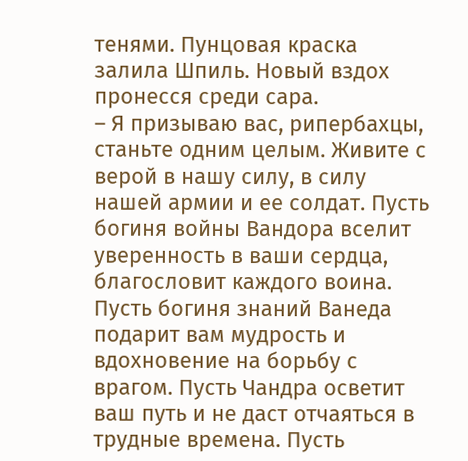тенями. Пунцовая краска залила Шпиль. Новый вздох пронесся среди сара.
– Я призываю вас, рипербахцы, станьте одним целым. Живите с верой в нашу силу, в силу нашей армии и ее солдат. Пусть богиня войны Вандора вселит уверенность в ваши сердца, благословит каждого воина. Пусть богиня знаний Ванеда подарит вам мудрость и вдохновение на борьбу с врагом. Пусть Чандра осветит ваш путь и не даст отчаяться в трудные времена. Пусть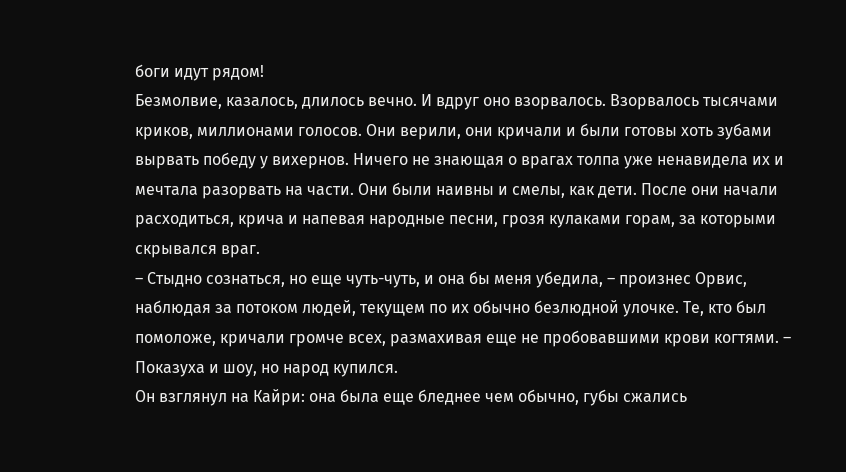боги идут рядом!
Безмолвие, казалось, длилось вечно. И вдруг оно взорвалось. Взорвалось тысячами криков, миллионами голосов. Они верили, они кричали и были готовы хоть зубами вырвать победу у вихернов. Ничего не знающая о врагах толпа уже ненавидела их и мечтала разорвать на части. Они были наивны и смелы, как дети. После они начали расходиться, крича и напевая народные песни, грозя кулаками горам, за которыми скрывался враг.
– Стыдно сознаться, но еще чуть-чуть, и она бы меня убедила, – произнес Орвис, наблюдая за потоком людей, текущем по их обычно безлюдной улочке. Те, кто был помоложе, кричали громче всех, размахивая еще не пробовавшими крови когтями. – Показуха и шоу, но народ купился.
Он взглянул на Кайри: она была еще бледнее чем обычно, губы сжались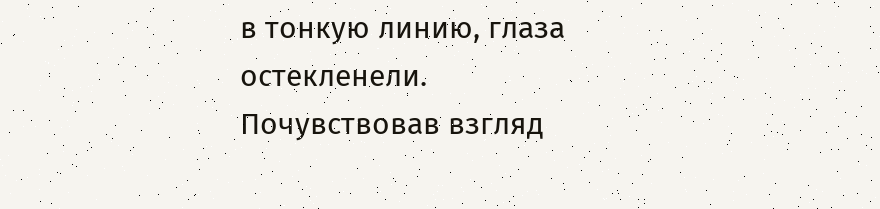в тонкую линию, глаза остекленели. Почувствовав взгляд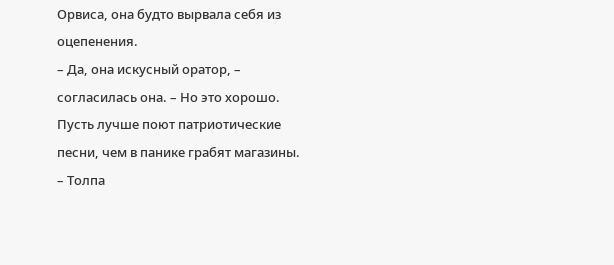Орвиса, она будто вырвала себя из оцепенения.
– Да, она искусный оратор, – согласилась она. – Но это хорошо. Пусть лучше поют патриотические песни, чем в панике грабят магазины.
– Толпа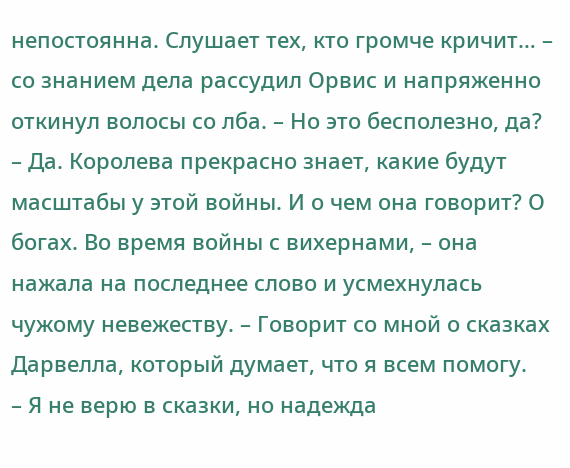непостоянна. Слушает тех, кто громче кричит… – со знанием дела рассудил Орвис и напряженно откинул волосы со лба. – Но это бесполезно, да?
– Да. Королева прекрасно знает, какие будут масштабы у этой войны. И о чем она говорит? О богах. Во время войны с вихернами, – она нажала на последнее слово и усмехнулась чужому невежеству. – Говорит со мной о сказках Дарвелла, который думает, что я всем помогу.
– Я не верю в сказки, но надежда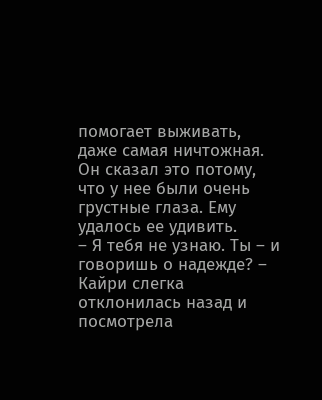помогает выживать, даже самая ничтожная.
Он сказал это потому, что у нее были очень грустные глаза. Ему удалось ее удивить.
– Я тебя не узнаю. Ты – и говоришь о надежде? – Кайри слегка отклонилась назад и посмотрела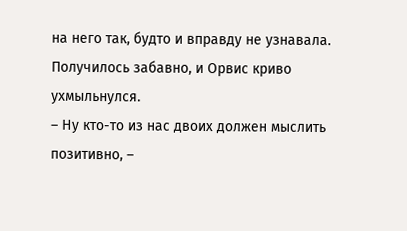на него так, будто и вправду не узнавала. Получилось забавно, и Орвис криво ухмыльнулся.
– Ну кто-то из нас двоих должен мыслить позитивно, –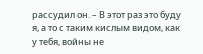рассудил он. – В этот раз это буду я, а то с таким кислым видом, как у тебя, войны не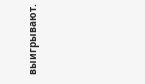выигрывают.